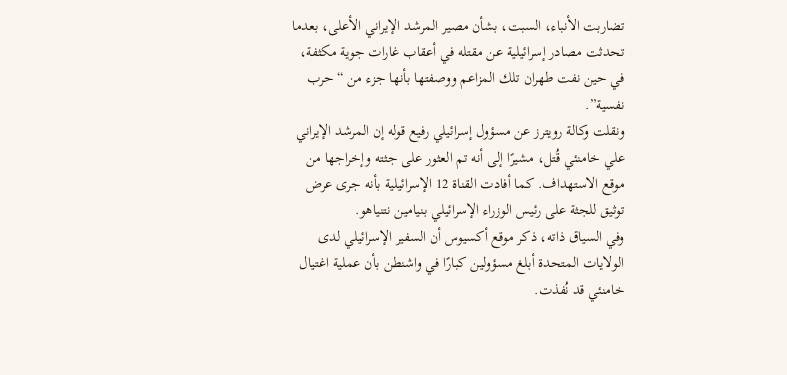تضاربت الأنباء، السبت، بشأن مصير المرشد الإيراني الأعلى، بعدما تحدثت مصادر إسرائيلية عن مقتله في أعقاب غارات جوية مكثفة، في حين نفت طهران تلك المزاعم ووصفتها بأنها جزء من “حرب نفسية”.
ونقلت وكالة رويترز عن مسؤول إسرائيلي رفيع قوله إن المرشد الإيراني علي خامنئي قُتل، مشيرًا إلى أنه تم العثور على جثته وإخراجها من موقع الاستهداف. كما أفادت القناة 12 الإسرائيلية بأنه جرى عرض توثيق للجثة على رئيس الوزراء الإسرائيلي بنيامين نتنياهو.
وفي السياق ذاته، ذكر موقع أكسيوس أن السفير الإسرائيلي لدى الولايات المتحدة أبلغ مسؤولين كبارًا في واشنطن بأن عملية اغتيال خامنئي قد نُفذت.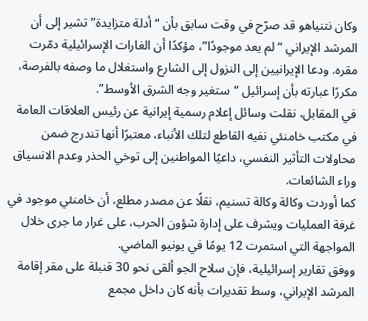وكان نتنياهو قد صرّح في وقت سابق بأن “أدلة متزايدة” تشير إلى أن المرشد الإيراني “لم يعد موجودًا”، مؤكدًا أن الغارات الإسرائيلية دمّرت مقره. ودعا الإيرانيين إلى النزول إلى الشارع واستغلال ما وصفه بالفرصة، مكررًا عبارته بأن إسرائيل “ستغير وجه الشرق الأوسط”.
في المقابل، نقلت وسائل إعلام رسمية إيرانية عن رئيس العلاقات العامة في مكتب خامنئي نفيه القاطع لتلك الأنباء، معتبرًا أنها تندرج ضمن محاولات التأثير النفسي، داعيًا المواطنين إلى توخي الحذر وعدم الانسياق وراء الشائعات.
كما أوردت وكالة وكالة تسنيم، نقلًا عن مصدر مطلع، أن خامنئي موجود في غرفة العمليات ويشرف على إدارة شؤون الحرب، على غرار ما جرى خلال المواجهة التي استمرت 12 يومًا في يونيو الماضي.
ووفق تقارير إسرائيلية، فإن سلاح الجو ألقى نحو 30 قنبلة على مقر إقامة المرشد الإيراني، وسط تقديرات بأنه كان داخل مجمع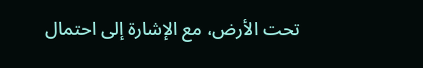تحت الأرض، مع الإشارة إلى احتمال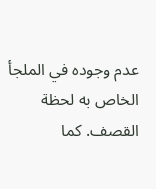عدم وجوده في الملجأ الخاص به لحظة القصف. كما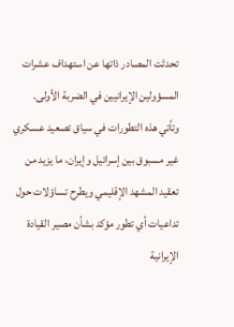تحدثت المصادر ذاتها عن استهداف عشرات المسؤولين الإيرانيين في الضربة الأولى.
وتأتي هذه التطورات في سياق تصعيد عسكري غير مسبوق بين إسرائيل وإيران، ما يزيد من تعقيد المشهد الإقليمي ويطرح تساؤلات حول تداعيات أي تطور مؤكد بشأن مصير القيادة الإيرانية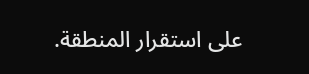على استقرار المنطقة.